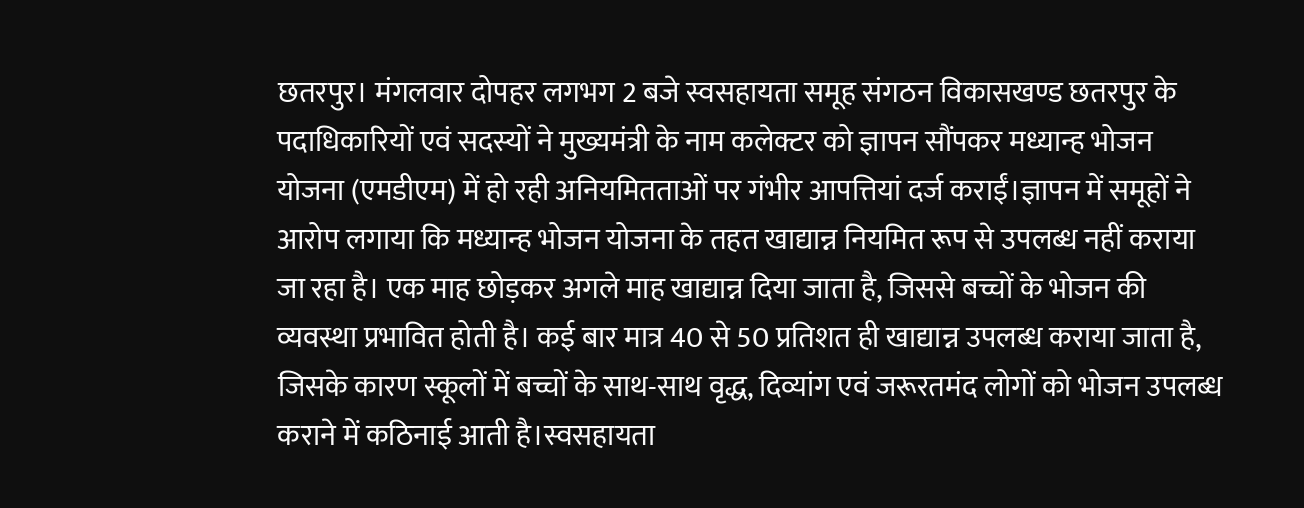छतरपुर। मंगलवार दोपहर लगभग 2 बजे स्वसहायता समूह संगठन विकासखण्ड छतरपुर के पदाधिकारियों एवं सदस्यों ने मुख्यमंत्री के नाम कलेक्टर को ज्ञापन सौंपकर मध्यान्ह भोजन योजना (एमडीएम) में हो रही अनियमितताओं पर गंभीर आपत्तियां दर्ज कराईं।ज्ञापन में समूहों ने आरोप लगाया कि मध्यान्ह भोजन योजना के तहत खाद्यान्न नियमित रूप से उपलब्ध नहीं कराया जा रहा है। एक माह छोड़कर अगले माह खाद्यान्न दिया जाता है, जिससे बच्चों के भोजन की व्यवस्था प्रभावित होती है। कई बार मात्र 40 से 50 प्रतिशत ही खाद्यान्न उपलब्ध कराया जाता है, जिसके कारण स्कूलों में बच्चों के साथ-साथ वृद्ध, दिव्यांग एवं जरूरतमंद लोगों को भोजन उपलब्ध कराने में कठिनाई आती है।स्वसहायता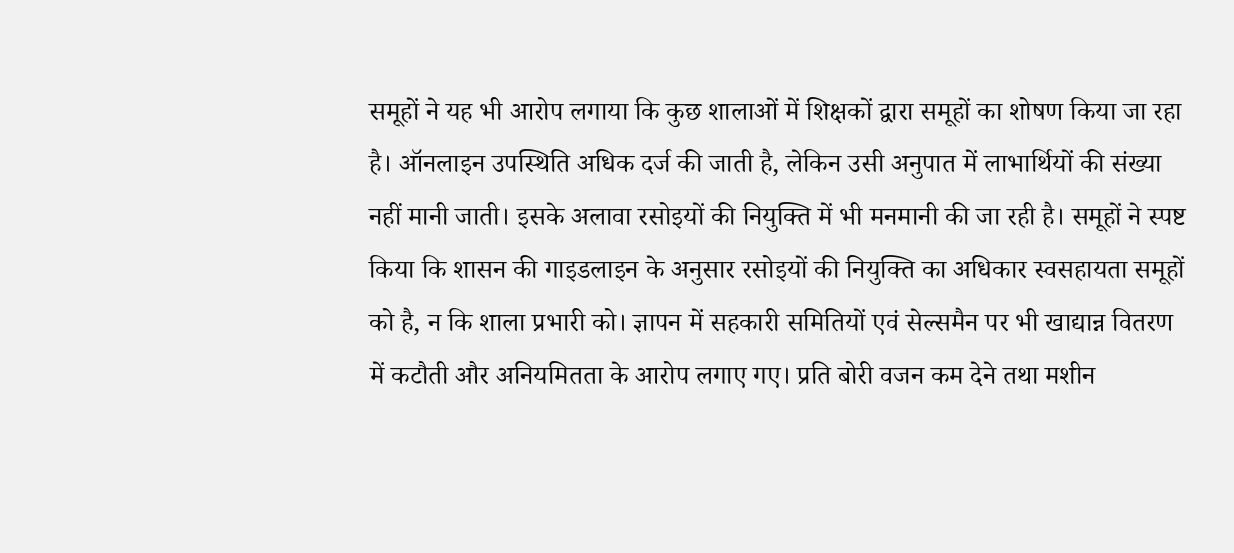समूहों ने यह भी आरोप लगाया कि कुछ शालाओं में शिक्षकों द्वारा समूहों का शोषण किया जा रहा है। ऑनलाइन उपस्थिति अधिक दर्ज की जाती है, लेकिन उसी अनुपात में लाभार्थियों की संख्या नहीं मानी जाती। इसके अलावा रसोइयों की नियुक्ति में भी मनमानी की जा रही है। समूहों ने स्पष्ट किया कि शासन की गाइडलाइन के अनुसार रसोइयों की नियुक्ति का अधिकार स्वसहायता समूहों को है, न कि शाला प्रभारी को। ज्ञापन में सहकारी समितियों एवं सेल्समैन पर भी खाद्यान्न वितरण में कटौती और अनियमितता के आरोप लगाए गए। प्रति बोरी वजन कम देने तथा मशीन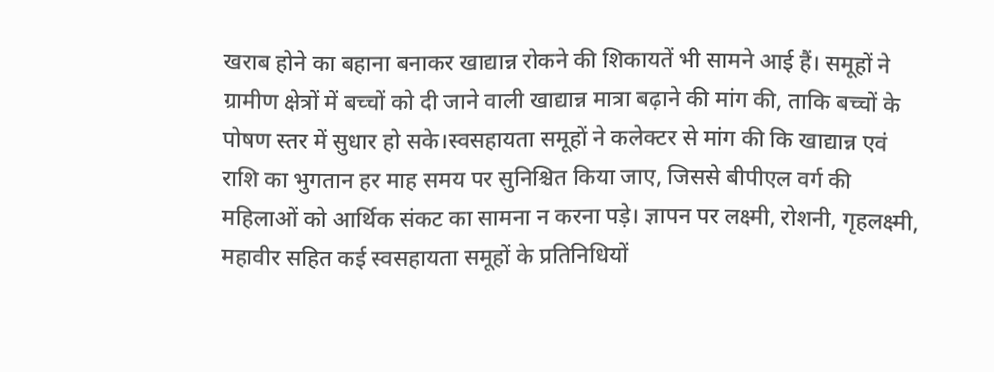खराब होने का बहाना बनाकर खाद्यान्न रोकने की शिकायतें भी सामने आई हैं। समूहों ने ग्रामीण क्षेत्रों में बच्चों को दी जाने वाली खाद्यान्न मात्रा बढ़ाने की मांग की, ताकि बच्चों के पोषण स्तर में सुधार हो सके।स्वसहायता समूहों ने कलेक्टर से मांग की कि खाद्यान्न एवं राशि का भुगतान हर माह समय पर सुनिश्चित किया जाए, जिससे बीपीएल वर्ग की महिलाओं को आर्थिक संकट का सामना न करना पड़े। ज्ञापन पर लक्ष्मी, रोशनी, गृहलक्ष्मी, महावीर सहित कई स्वसहायता समूहों के प्रतिनिधियों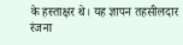के हस्ताक्षर थे। यह ज्ञापन तहसीलदार रंजना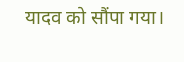यादव को सौंपा गया।